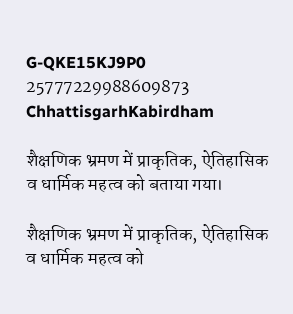G-QKE15KJ9P0 25777229988609873
ChhattisgarhKabirdham

शैक्षणिक भ्रमण में प्राकृतिक, ऐतिहासिक व धार्मिक महत्व को बताया गया।

शैक्षणिक भ्रमण में प्राकृतिक, ऐतिहासिक व धार्मिक महत्व को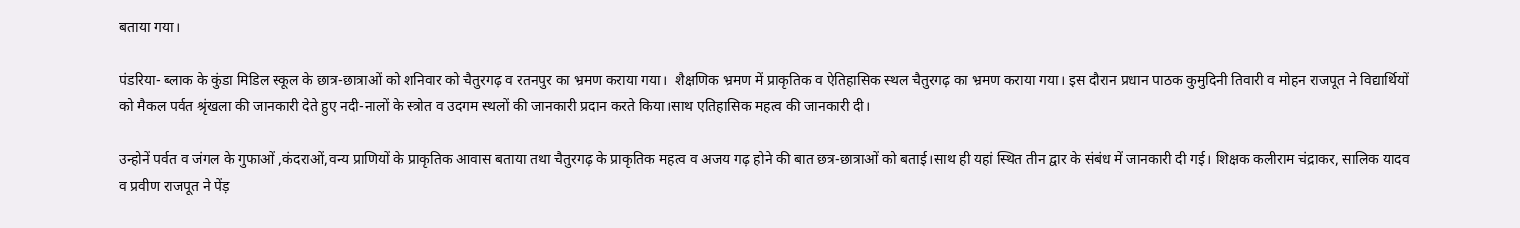बताया गया।

पंडरिया- ब्लाक के कुंडा मिडिल स्कूल के छात्र-छात्राओं को शनिवार को चैतुरगढ़ व रतनपुर का भ्रमण कराया गया।  शैक्षणिक भ्रमण में प्राकृतिक व ऐतिहासिक स्थल चैतुरगढ़ का भ्रमण कराया गया। इस दौरान प्रधान पाठक कुमुदिनी तिवारी व मोहन राजपूत ने विद्यार्थियों को मैकल पर्वत श्रृंखला की जानकारी देते हुए नदी-नालों के स्त्रोत व उदगम स्थलों की जानकारी प्रदान करते किया।साथ एतिहासिक महत्व की जानकारी दी।

उन्होनें पर्वत व जंगल के गुफाओं ,कंदराओं,वन्य प्राणियों के प्राकृतिक आवास बताया तथा चैतुरगढ़ के प्राकृतिक महत्व व अजय गढ़ होने की बात छत्र-छात्राओं को बताई।साथ ही यहां स्थित तीन द्वार के संबंध में जानकारी दी गई। शिक्षक कलीराम चंद्राकर, सालिक यादव व प्रवीण राजपूत ने पेंड़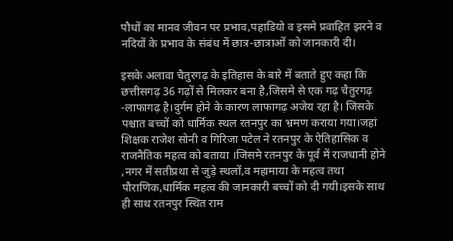पौधों का मानव जीवन पर प्रभाव,पहाडियो व इसमे प्रवाहित झरने व नदियों के प्रभाव के संबंध में छात्र-छात्राओं को जानकारी दी।

इसके अलावा चैतुरगढ़ के इतिहास के बारे में बताते हुए कहा कि छत्तीसगढ़ 36 गढ़ों से मिलकर बना है,जिसमे से एक गढ़ चैतुरगढ़ -लाफागढ़ है।दुर्गम होने के कारण लाफागढ़ अजेय रहा है। जिसके पश्चात बच्चों को धार्मिक स्थल रतनपुर का भ्रमण कराया गया।जहां शिक्षक राजेश सोनी व गिरिजा पटेल ने रतनपुर के ऐतिहासिक व राजनैतिक महत्व को बताया ।जिसमे रतनपुर के पूर्व में राजधानी होने ,नगर में सतीप्रथा से जुड़े स्थलों,व महामाया के महत्व तथा पौराणिक,धार्मिक महत्व की जानकारी बच्चों को दी गयी।इसके साथ ही साथ रतनपुर स्थित राम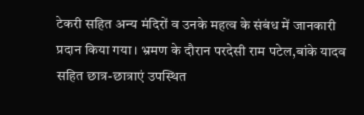टेकरी सहित अन्य मंदिरों व उनके महत्व के संबंध में जानकारी प्रदान किया गया। भ्रमण के दौरान परदेसी राम पटेल,बांके यादव सहित छात्र-छात्राएं उपस्थित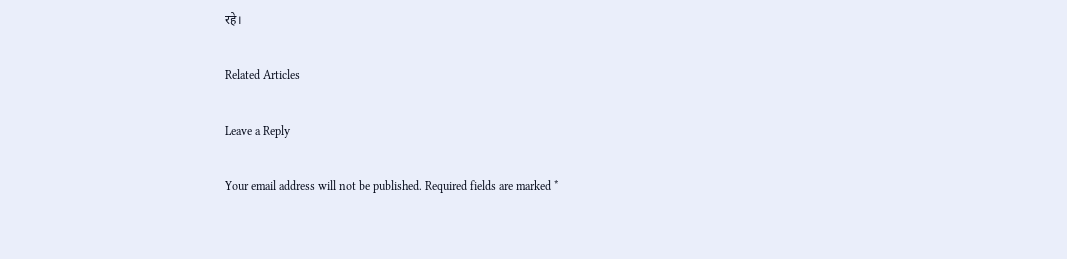रहे।

Related Articles

Leave a Reply

Your email address will not be published. Required fields are marked *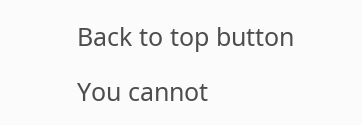Back to top button

You cannot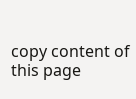copy content of this page